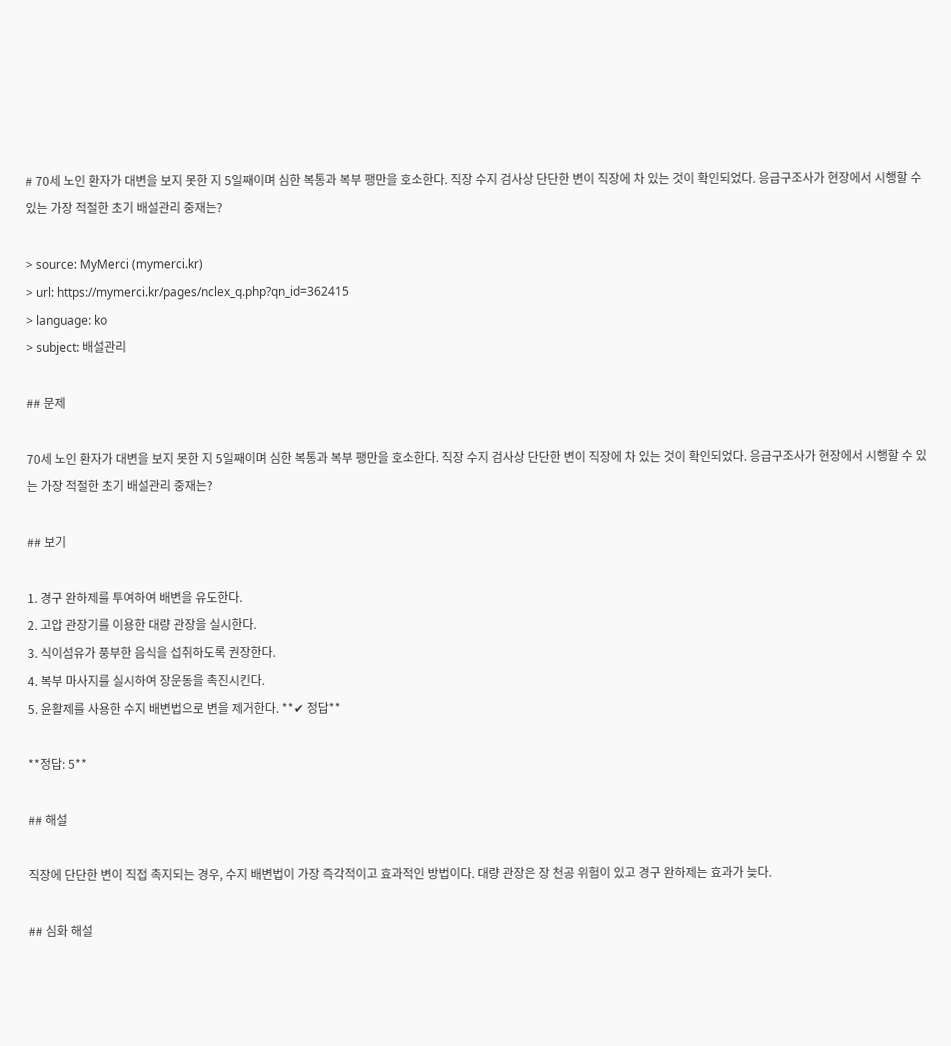# 70세 노인 환자가 대변을 보지 못한 지 5일째이며 심한 복통과 복부 팽만을 호소한다. 직장 수지 검사상 단단한 변이 직장에 차 있는 것이 확인되었다. 응급구조사가 현장에서 시행할 수 있는 가장 적절한 초기 배설관리 중재는?

> source: MyMerci (mymerci.kr)
> url: https://mymerci.kr/pages/nclex_q.php?qn_id=362415
> language: ko
> subject: 배설관리

## 문제

70세 노인 환자가 대변을 보지 못한 지 5일째이며 심한 복통과 복부 팽만을 호소한다. 직장 수지 검사상 단단한 변이 직장에 차 있는 것이 확인되었다. 응급구조사가 현장에서 시행할 수 있는 가장 적절한 초기 배설관리 중재는?

## 보기

1. 경구 완하제를 투여하여 배변을 유도한다.
2. 고압 관장기를 이용한 대량 관장을 실시한다.
3. 식이섬유가 풍부한 음식을 섭취하도록 권장한다.
4. 복부 마사지를 실시하여 장운동을 촉진시킨다.
5. 윤활제를 사용한 수지 배변법으로 변을 제거한다. **✔ 정답**

**정답: 5**

## 해설

직장에 단단한 변이 직접 촉지되는 경우, 수지 배변법이 가장 즉각적이고 효과적인 방법이다. 대량 관장은 장 천공 위험이 있고 경구 완하제는 효과가 늦다.

## 심화 해설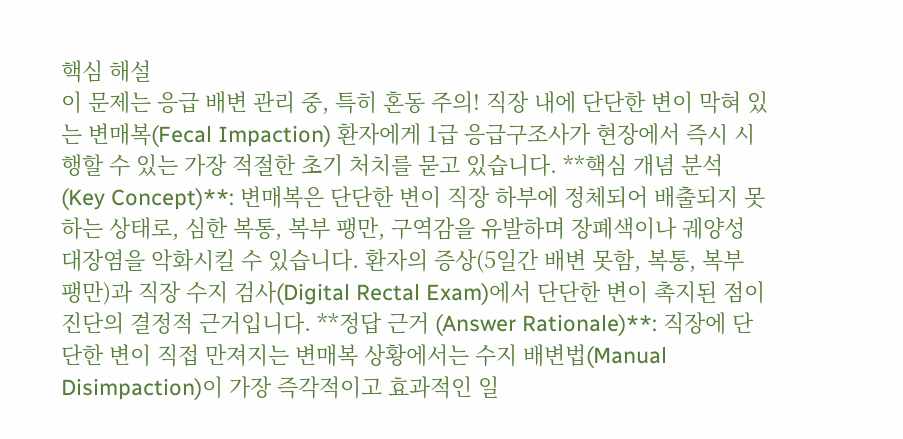핵심 해설
이 문제는 응급 배변 관리 중, 특히 혼동 주의! 직장 내에 단단한 변이 막혀 있는 변매복(Fecal Impaction) 환자에게 1급 응급구조사가 현장에서 즉시 시행할 수 있는 가장 적절한 초기 처치를 묻고 있습니다. **핵심 개념 분석 (Key Concept)**: 변매복은 단단한 변이 직장 하부에 정체되어 배출되지 못하는 상태로, 심한 복통, 복부 팽만, 구역감을 유발하며 장폐색이나 궤양성 대장염을 악화시킬 수 있습니다. 환자의 증상(5일간 배변 못함, 복통, 복부 팽만)과 직장 수지 검사(Digital Rectal Exam)에서 단단한 변이 촉지된 점이 진단의 결정적 근거입니다. **정답 근거 (Answer Rationale)**: 직장에 단단한 변이 직접 만져지는 변매복 상황에서는 수지 배변법(Manual Disimpaction)이 가장 즉각적이고 효과적인 일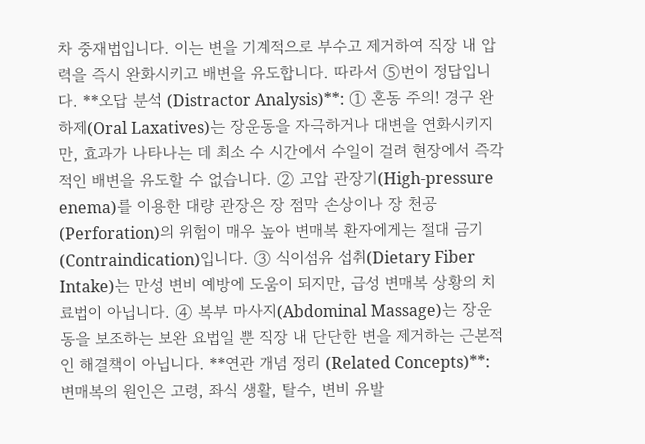차 중재법입니다. 이는 변을 기계적으로 부수고 제거하여 직장 내 압력을 즉시 완화시키고 배변을 유도합니다. 따라서 ⑤번이 정답입니다. **오답 분석 (Distractor Analysis)**: ① 혼동 주의! 경구 완하제(Oral Laxatives)는 장운동을 자극하거나 대변을 연화시키지만, 효과가 나타나는 데 최소 수 시간에서 수일이 걸려 현장에서 즉각적인 배변을 유도할 수 없습니다. ② 고압 관장기(High-pressure enema)를 이용한 대량 관장은 장 점막 손상이나 장 천공(Perforation)의 위험이 매우 높아 변매복 환자에게는 절대 금기(Contraindication)입니다. ③ 식이섬유 섭취(Dietary Fiber Intake)는 만성 변비 예방에 도움이 되지만, 급성 변매복 상황의 치료법이 아닙니다. ④ 복부 마사지(Abdominal Massage)는 장운동을 보조하는 보완 요법일 뿐 직장 내 단단한 변을 제거하는 근본적인 해결책이 아닙니다. **연관 개념 정리 (Related Concepts)**: 변매복의 원인은 고령, 좌식 생활, 탈수, 변비 유발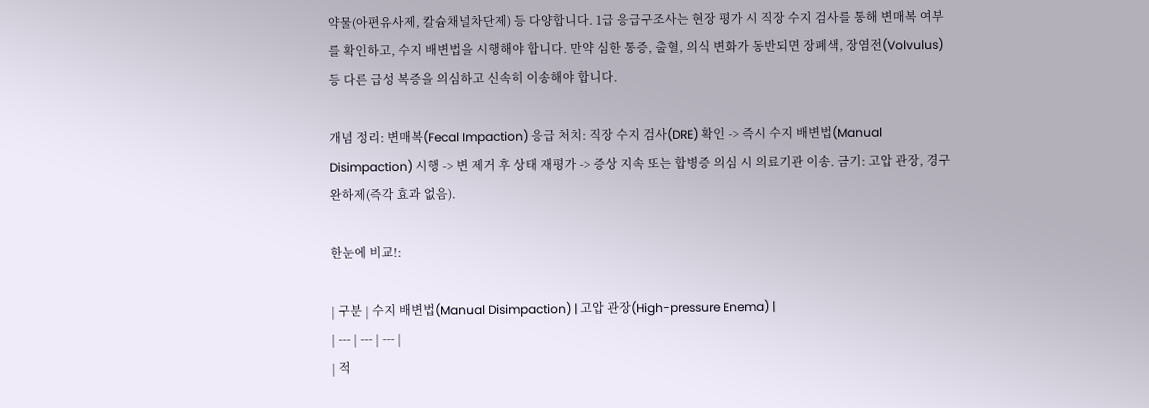약물(아편유사제, 칼슘채널차단제) 등 다양합니다. 1급 응급구조사는 현장 평가 시 직장 수지 검사를 통해 변매복 여부를 확인하고, 수지 배변법을 시행해야 합니다. 만약 심한 통증, 출혈, 의식 변화가 동반되면 장폐색, 장염전(Volvulus) 등 다른 급성 복증을 의심하고 신속히 이송해야 합니다.

개념 정리: 변매복(Fecal Impaction) 응급 처치: 직장 수지 검사(DRE) 확인 -> 즉시 수지 배변법(Manual Disimpaction) 시행 -> 변 제거 후 상태 재평가 -> 증상 지속 또는 합병증 의심 시 의료기관 이송. 금기: 고압 관장, 경구 완하제(즉각 효과 없음).

한눈에 비교!:

| 구분 | 수지 배변법(Manual Disimpaction) | 고압 관장(High-pressure Enema) |
| --- | --- | --- |
| 적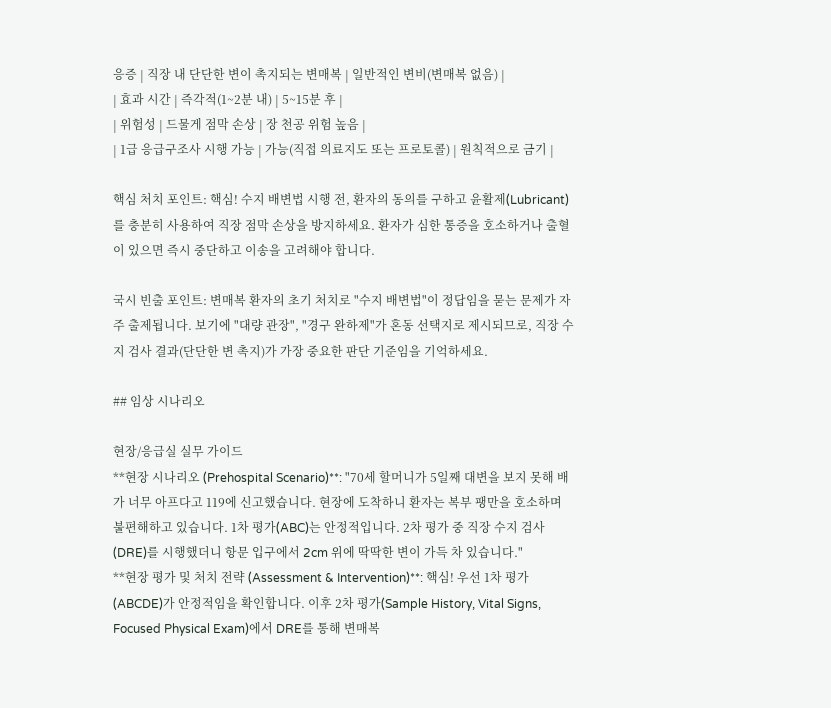응증 | 직장 내 단단한 변이 촉지되는 변매복 | 일반적인 변비(변매복 없음) |
| 효과 시간 | 즉각적(1~2분 내) | 5~15분 후 |
| 위험성 | 드물게 점막 손상 | 장 천공 위험 높음 |
| 1급 응급구조사 시행 가능 | 가능(직접 의료지도 또는 프로토콜) | 원칙적으로 금기 |

핵심 처치 포인트: 핵심! 수지 배변법 시행 전, 환자의 동의를 구하고 윤활제(Lubricant)를 충분히 사용하여 직장 점막 손상을 방지하세요. 환자가 심한 통증을 호소하거나 출혈이 있으면 즉시 중단하고 이송을 고려해야 합니다.

국시 빈출 포인트: 변매복 환자의 초기 처치로 "수지 배변법"이 정답임을 묻는 문제가 자주 출제됩니다. 보기에 "대량 관장", "경구 완하제"가 혼동 선택지로 제시되므로, 직장 수지 검사 결과(단단한 변 촉지)가 가장 중요한 판단 기준임을 기억하세요.

## 임상 시나리오

현장/응급실 실무 가이드
**현장 시나리오 (Prehospital Scenario)**: "70세 할머니가 5일째 대변을 보지 못해 배가 너무 아프다고 119에 신고했습니다. 현장에 도착하니 환자는 복부 팽만을 호소하며 불편해하고 있습니다. 1차 평가(ABC)는 안정적입니다. 2차 평가 중 직장 수지 검사(DRE)를 시행했더니 항문 입구에서 2cm 위에 딱딱한 변이 가득 차 있습니다."
**현장 평가 및 처치 전략 (Assessment & Intervention)**: 핵심! 우선 1차 평가(ABCDE)가 안정적임을 확인합니다. 이후 2차 평가(Sample History, Vital Signs, Focused Physical Exam)에서 DRE를 통해 변매복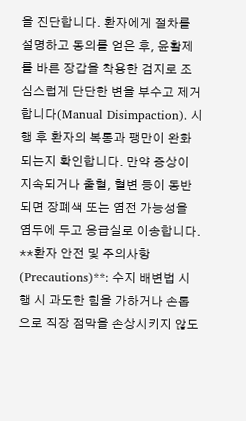을 진단합니다. 환자에게 절차를 설명하고 동의를 얻은 후, 윤활제를 바른 장갑을 착용한 검지로 조심스럽게 단단한 변을 부수고 제거합니다(Manual Disimpaction). 시행 후 환자의 복통과 팽만이 완화되는지 확인합니다. 만약 증상이 지속되거나 출혈, 혈변 등이 동반되면 장폐색 또는 염전 가능성을 염두에 두고 응급실로 이송합니다.
**환자 안전 및 주의사항 (Precautions)**: 수지 배변법 시행 시 과도한 힘을 가하거나 손톱으로 직장 점막을 손상시키지 않도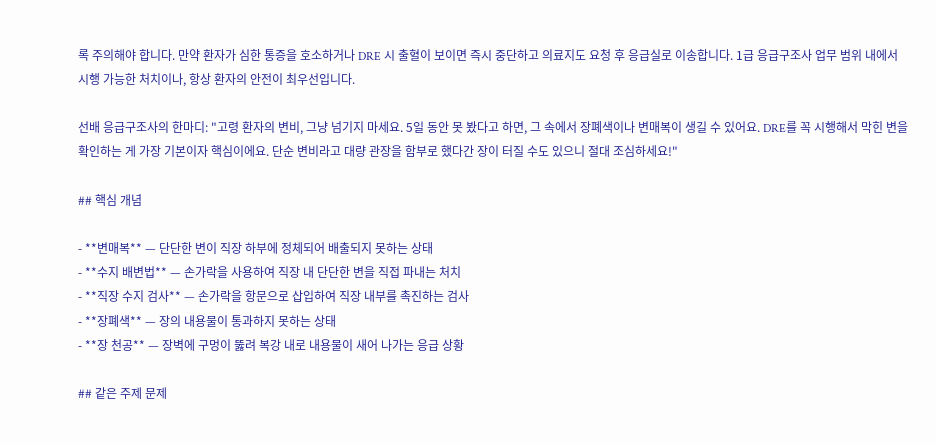록 주의해야 합니다. 만약 환자가 심한 통증을 호소하거나 DRE 시 출혈이 보이면 즉시 중단하고 의료지도 요청 후 응급실로 이송합니다. 1급 응급구조사 업무 범위 내에서 시행 가능한 처치이나, 항상 환자의 안전이 최우선입니다.

선배 응급구조사의 한마디: "고령 환자의 변비, 그냥 넘기지 마세요. 5일 동안 못 봤다고 하면, 그 속에서 장폐색이나 변매복이 생길 수 있어요. DRE를 꼭 시행해서 막힌 변을 확인하는 게 가장 기본이자 핵심이에요. 단순 변비라고 대량 관장을 함부로 했다간 장이 터질 수도 있으니 절대 조심하세요!"

## 핵심 개념

- **변매복** — 단단한 변이 직장 하부에 정체되어 배출되지 못하는 상태
- **수지 배변법** — 손가락을 사용하여 직장 내 단단한 변을 직접 파내는 처치
- **직장 수지 검사** — 손가락을 항문으로 삽입하여 직장 내부를 촉진하는 검사
- **장폐색** — 장의 내용물이 통과하지 못하는 상태
- **장 천공** — 장벽에 구멍이 뚫려 복강 내로 내용물이 새어 나가는 응급 상황

## 같은 주제 문제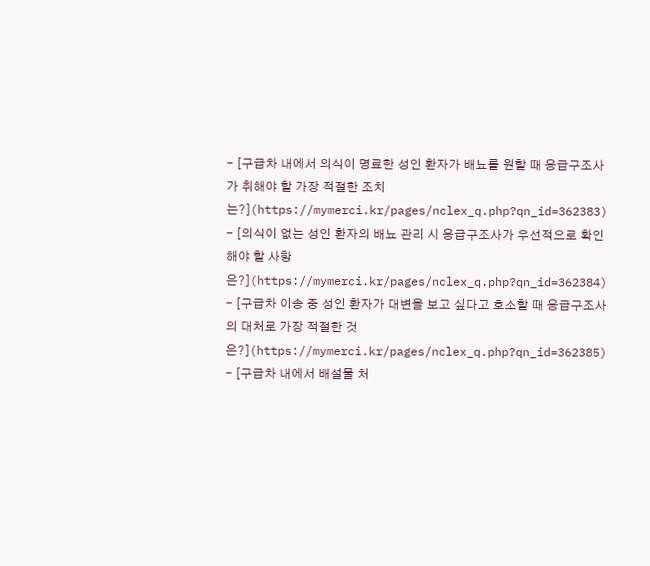- [구급차 내에서 의식이 명료한 성인 환자가 배뇨를 원할 때 응급구조사가 취해야 할 가장 적절한 조치는?](https://mymerci.kr/pages/nclex_q.php?qn_id=362383)
- [의식이 없는 성인 환자의 배뇨 관리 시 응급구조사가 우선적으로 확인해야 할 사항은?](https://mymerci.kr/pages/nclex_q.php?qn_id=362384)
- [구급차 이송 중 성인 환자가 대변을 보고 싶다고 호소할 때 응급구조사의 대처로 가장 적절한 것은?](https://mymerci.kr/pages/nclex_q.php?qn_id=362385)
- [구급차 내에서 배설물 처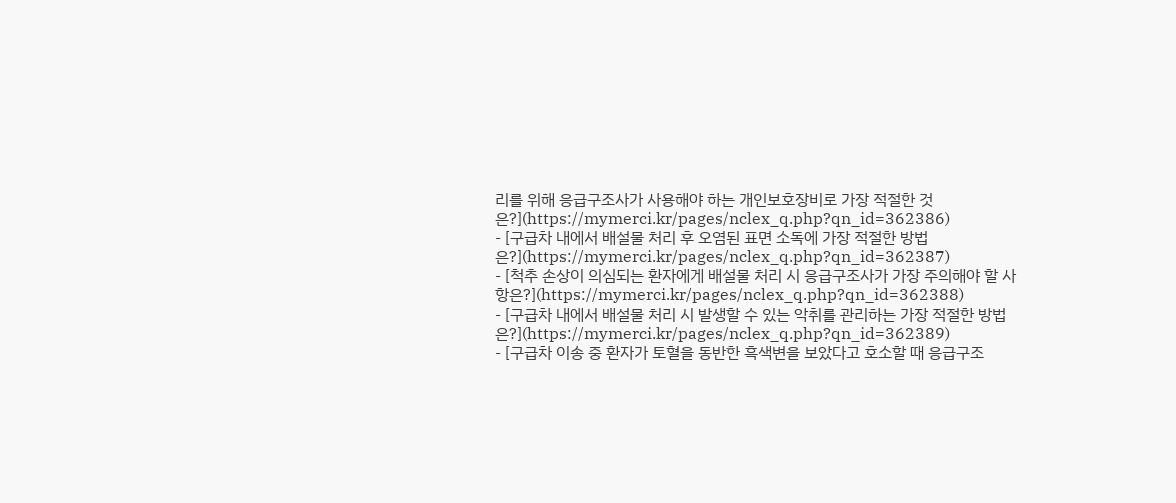리를 위해 응급구조사가 사용해야 하는 개인보호장비로 가장 적절한 것은?](https://mymerci.kr/pages/nclex_q.php?qn_id=362386)
- [구급차 내에서 배설물 처리 후 오염된 표면 소독에 가장 적절한 방법은?](https://mymerci.kr/pages/nclex_q.php?qn_id=362387)
- [척추 손상이 의심되는 환자에게 배설물 처리 시 응급구조사가 가장 주의해야 할 사항은?](https://mymerci.kr/pages/nclex_q.php?qn_id=362388)
- [구급차 내에서 배설물 처리 시 발생할 수 있는 악취를 관리하는 가장 적절한 방법은?](https://mymerci.kr/pages/nclex_q.php?qn_id=362389)
- [구급차 이송 중 환자가 토혈을 동반한 흑색변을 보았다고 호소할 때 응급구조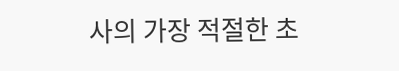사의 가장 적절한 초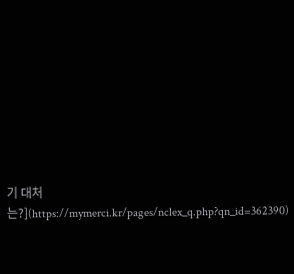기 대처는?](https://mymerci.kr/pages/nclex_q.php?qn_id=362390)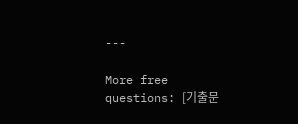---

More free questions: [기출문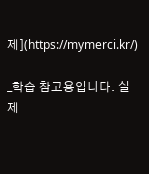제](https://mymerci.kr/)

_학습 참고용입니다. 실제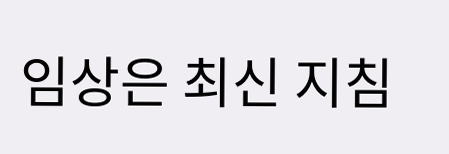임상은 최신 지침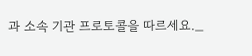과 소속 기관 프로토콜을 따르세요._